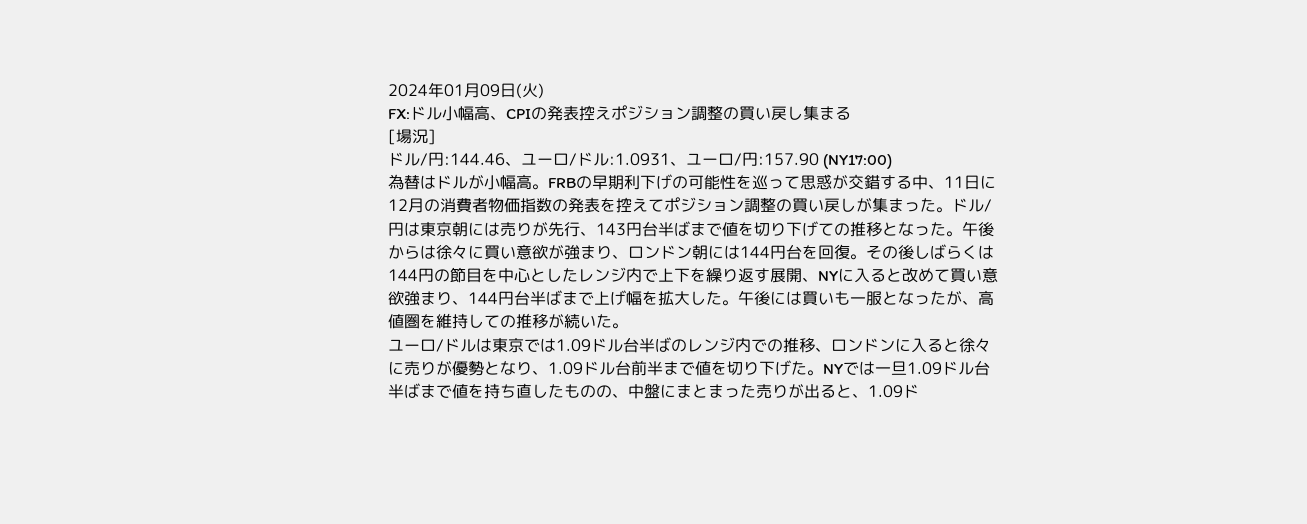2024年01月09日(火)
FX:ドル小幅高、CPIの発表控えポジション調整の買い戻し集まる
[場況]
ドル/円:144.46、ユーロ/ドル:1.0931、ユーロ/円:157.90 (NY17:00)
為替はドルが小幅高。FRBの早期利下げの可能性を巡って思惑が交錯する中、11日に12月の消費者物価指数の発表を控えてポジション調整の買い戻しが集まった。ドル/円は東京朝には売りが先行、143円台半ばまで値を切り下げての推移となった。午後からは徐々に買い意欲が強まり、ロンドン朝には144円台を回復。その後しばらくは144円の節目を中心としたレンジ内で上下を繰り返す展開、NYに入ると改めて買い意欲強まり、144円台半ばまで上げ幅を拡大した。午後には買いも一服となったが、高値圏を維持しての推移が続いた。
ユーロ/ドルは東京では1.09ドル台半ばのレンジ内での推移、ロンドンに入ると徐々に売りが優勢となり、1.09ドル台前半まで値を切り下げた。NYでは一旦1.09ドル台半ばまで値を持ち直したものの、中盤にまとまった売りが出ると、1.09ド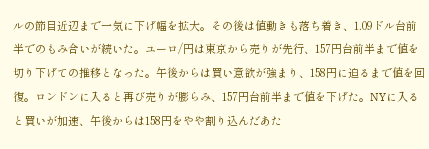ルの節目近辺まで一気に下げ幅を拡大。その後は値動きも落ち着き、1.09ドル台前半でのもみ合いが続いた。ユーロ/円は東京から売りが先行、157円台前半まで値を切り下げての推移となった。午後からは買い意欲が強まり、158円に迫るまで値を回復。ロンドンに入ると再び売りが膨らみ、157円台前半まで値を下げた。NYに入ると買いが加速、午後からは158円をやや割り込んだあた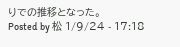りでの推移となった。
Posted by 松 1/9/24 - 17:18